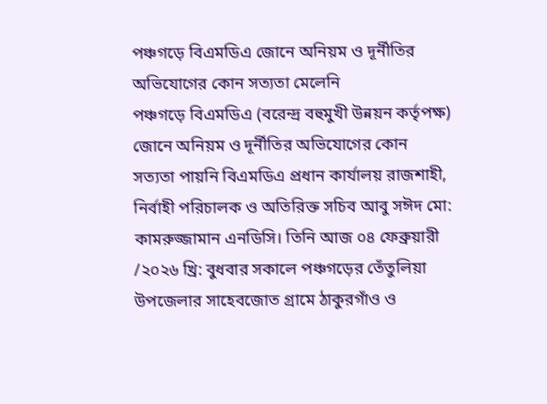পঞ্চগড়ে বিএমডিএ জোনে অনিয়ম ও দূর্নীতির অভিযোগের কোন সত্যতা মেলেনি
পঞ্চগড়ে বিএমডিএ (বরেন্দ্র বহুমুখী উন্নয়ন কর্তৃপক্ষ) জোনে অনিয়ম ও দূর্নীতির অভিযোগের কোন সত্যতা পায়নি বিএমডিএ প্রধান কার্যালয় রাজশাহী, নির্বাহী পরিচালক ও অতিরিক্ত সচিব আবু সঈদ মো: কামরুজ্জামান এনডিসি। তিনি আজ ০৪ ফেব্রুয়ারী /২০২৬ খ্রি: বুধবার সকালে পঞ্চগড়ের তেঁতুলিয়া উপজেলার সাহেবজোত গ্রামে ঠাকুরগাঁও ও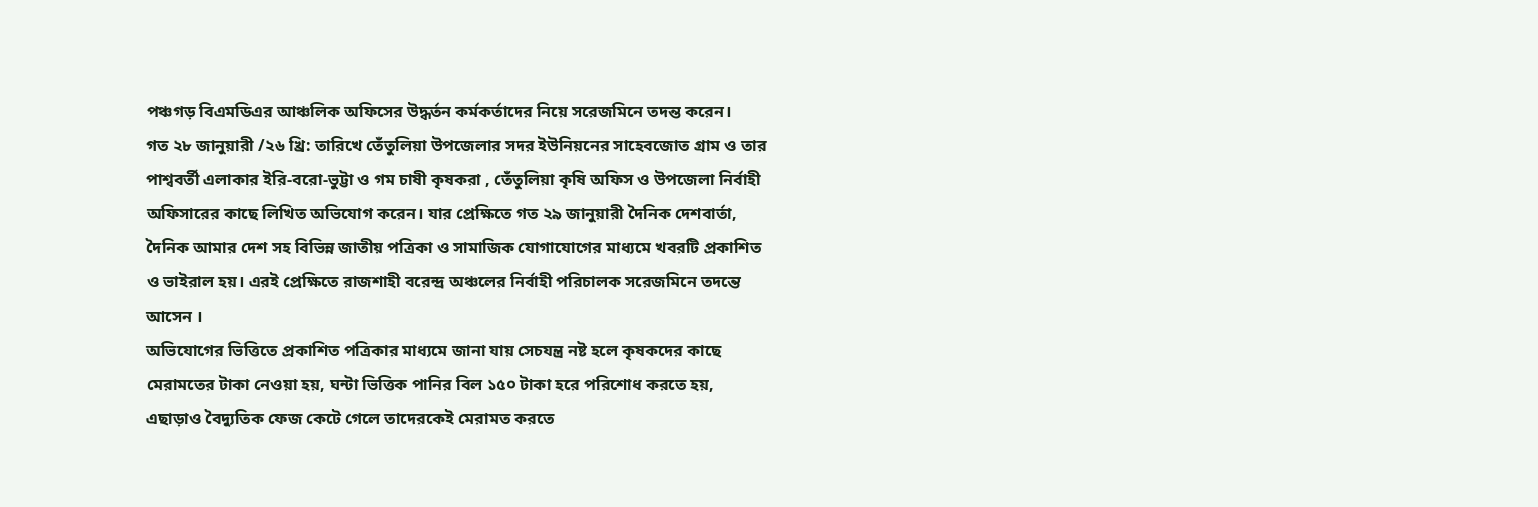পঞ্চগড় বিএমডিএর আঞ্চলিক অফিসের উদ্ধর্তন কর্মকর্তাদের নিয়ে সরেজমিনে তদন্ত করেন।
গত ২৮ জানুয়ারী /২৬ খ্রি: তারিখে তেঁতুলিয়া উপজেলার সদর ইউনিয়নের সাহেবজোত গ্রাম ও তার পাশ্ববর্তী এলাকার ইরি-বরো-ভুট্টা ও গম চাষী কৃষকরা , তেঁতুলিয়া কৃষি অফিস ও উপজেলা নির্বাহী অফিসারের কাছে লিখিত অভিযোগ করেন। যার প্রেক্ষিতে গত ২৯ জানুয়ারী দৈনিক দেশবার্তা, দৈনিক আমার দেশ সহ বিভিন্ন জাতীয় পত্রিকা ও সামাজিক যোগাযোগের মাধ্যমে খবরটি প্রকাশিত ও ভাইরাল হয়। এরই প্রেক্ষিতে রাজশাহী বরেন্দ্র অঞ্চলের নির্বাহী পরিচালক সরেজমিনে তদন্তে আসেন ।
অভিযোগের ভিত্তিতে প্রকাশিত পত্রিকার মাধ্যমে জানা যায় সেচযন্ত্র নষ্ট হলে কৃষকদের কাছে মেরামতের টাকা নেওয়া হয়, ঘন্টা ভিত্তিক পানির বিল ১৫০ টাকা হরে পরিশোধ করতে হয়, এছাড়াও বৈদ্যুতিক ফেজ কেটে গেলে তাদেরকেই মেরামত করতে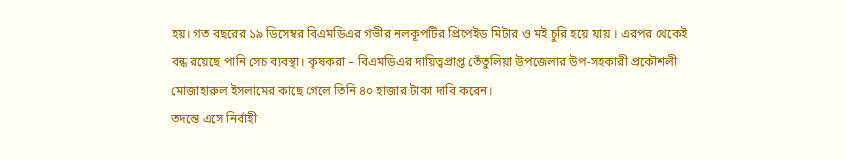হয়। গত বছরের ১৯ ডিসেম্বর বিএমডিএর গভীর নলকূপটির প্রিপেইড মিটার ও মই চুরি হয়ে যায় । এরপর থেকেই বন্ধ রয়েছে পানি সেচ ব্যবস্থা। কৃষকরা – বিএমডিএর দায়িত্বপ্রাপ্ত তেঁতুলিয়া উপজেলার উপ-সহকারী প্রকৌশলী মোজাহারুল ইসলামের কাছে গেলে তিনি ৪০ হাজার টাকা দাবি করেন।
তদন্তে এসে নির্বাহী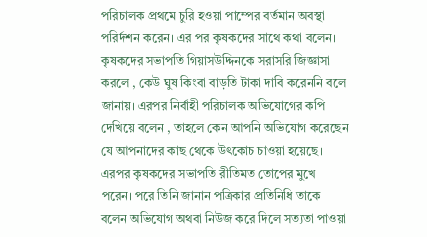পরিচালক প্রথমে চুরি হওয়া পাম্পের বর্তমান অবস্থা পরির্দশন করেন। এর পর কৃষকদের সাথে কথা বলেন। কৃষকদের সভাপতি গিয়াসউদ্দিনকে সরাসরি জিজ্ঞাসা করলে , কেউ ঘুষ কিংবা বাড়তি টাকা দাবি করেননি বলে জানায়। এরপর নির্বাহী পরিচালক অভিযোগের কপি দেখিয়ে বলেন , তাহলে কেন আপনি অভিযোগ করেছেন যে আপনাদের কাছ থেকে উৎকোচ চাওয়া হয়েছে। এরপর কৃষকদের সভাপতি রীতিমত তোপের মুখে পরেন। পরে তিনি জানান পত্রিকার প্রতিনিধি তাকে বলেন অভিযোগ অথবা নিউজ করে দিলে সত্যতা পাওয়া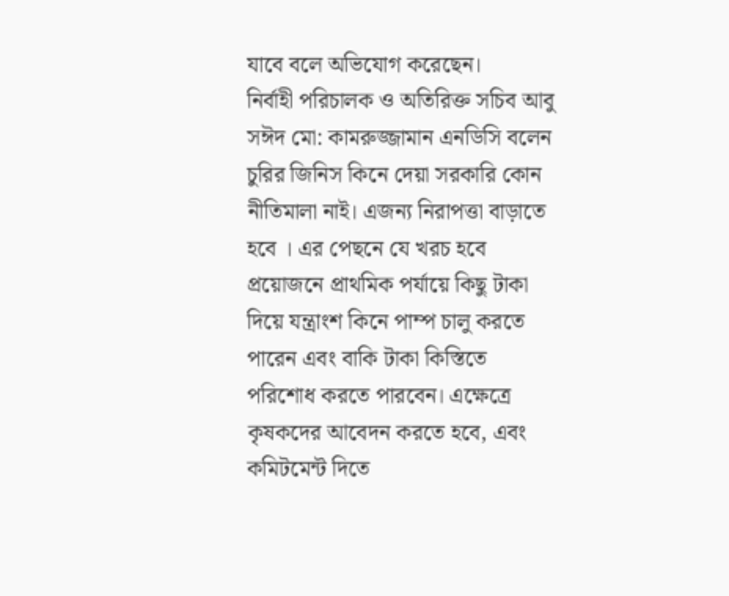যাবে বলে অভিযোগ করেছেন।
নির্বাহী পরিচালক ও অতিরিক্ত সচিব আবু সঈদ মো: কামরুজ্জামান এনডিসি বলেন চুরির জিনিস কিনে দেয়া সরকারি কোন নীতিমালা নাই। এজন্য নিরাপত্তা বাড়াতে হবে । এর পেছনে যে খরচ হবে প্রয়োজনে প্রাথমিক পর্যায়ে কিছু টাকা দিয়ে যন্ত্রাংশ কিনে পাম্প চালু করতে পারেন এবং বাকি টাকা কিস্তিতে পরিশোধ করতে পারবেন। এক্ষেত্রে কৃষকদের আবেদন করতে হবে, এবং কমিটমেন্ট দিতে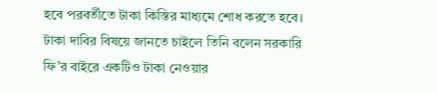হবে পরবর্তীতে টাকা কিস্তির মাধ্যমে শোধ করতে হবে। টাকা দাবির বিষয়ে জানতে চাইলে তিনি বলেন সরকারি ফি’র বাইরে একটিও টাকা নেওয়ার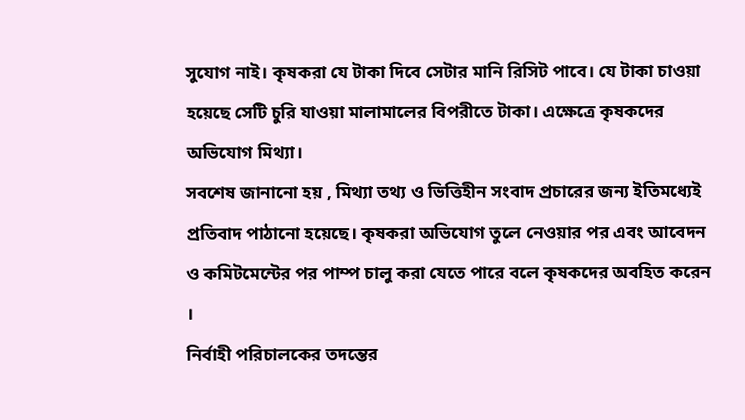সুযোগ নাই। কৃষকরা যে টাকা দিবে সেটার মানি রিসিট পাবে। যে টাকা চাওয়া হয়েছে সেটি চুরি যাওয়া মালামালের বিপরীতে টাকা। এক্ষেত্রে কৃষকদের অভিযোগ মিথ্যা।
সবশেষ জানানো হয় , মিথ্যা তথ্য ও ভিত্তিহীন সংবাদ প্রচারের জন্য ইতিমধ্যেই প্রতিবাদ পাঠানো হয়েছে। কৃষকরা অভিযোগ তুলে নেওয়ার পর এবং আবেদন ও কমিটমেন্টের পর পাম্প চালু করা যেতে পারে বলে কৃষকদের অবহিত করেন ।
নির্বাহী পরিচালকের তদন্তের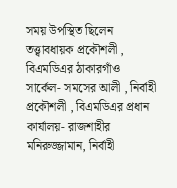সময় উপস্থিত ছিলেন তত্ত্বাবধায়ক প্রকৌশলী , বিএমডিএর ঠাকারগাঁও সার্কেল- সমসের আলী , নির্বাহী প্রকৌশলী , বিএমডিএর প্রধান কার্যালয়- রাজশাহীর মনিরুজ্জামান, নির্বাহী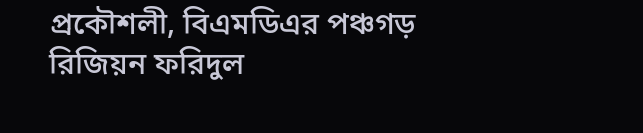প্রকৌশলী, বিএমডিএর পঞ্চগড় রিজিয়ন ফরিদুল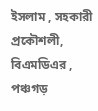ইসলাম , সহকারী প্রকৌশলী, বিএমডিএর , পঞ্চগড়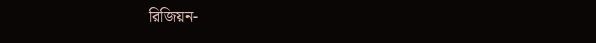রিজিয়ন-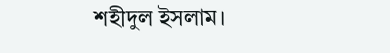শহীদুল ইসলাম।